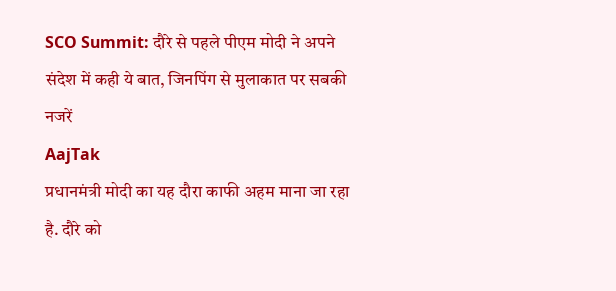SCO Summit: दौरे से पहले पीएम मोदी ने अपने संदेश में कही ये बात, जिनपिंग से मुलाकात पर सबकी नजरें
AajTak
प्रधानमंत्री मोदी का यह दौरा काफी अहम माना जा रहा है. दौरे को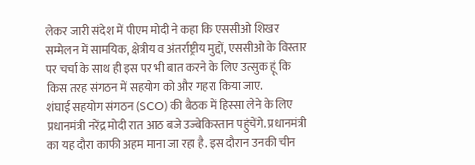लेकर जारी संदेश में पीएम मोदी ने कहा कि एससीओ शिखर सम्मेलन में सामयिक, क्षेत्रीय व अंतर्राष्ट्रीय मुद्दों, एससीओ के विस्तार पर चर्चा के साथ ही इस पर भी बात करने के लिए उत्सुक हूं कि किस तरह संगठन में सहयोग को और गहरा किया जाए.
शंघाई सहयोग संगठन (SCO) की बैठक में हिस्सा लेने के लिए प्रधानमंत्री नरेंद्र मोदी रात आठ बजे उज्बेकिस्तान पहुंचेंगे. प्रधानमंत्री का यह दौरा काफी अहम माना जा रहा है. इस दौरान उनकी चीन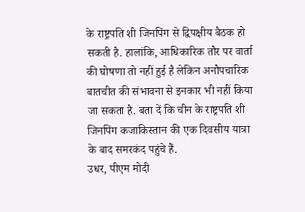के राष्ट्रपति शी जिनपिंग से द्विपक्षीय बैठक हो सकती है. हालांकि, आधिकारिक तौर पर वार्ता की घोषणा तो नहीं हुई है लेकिन अनौपचारिक बातचीत की संभावना से इनकार भी नहीं किया जा सकता है. बता दें कि चीन के राष्ट्रपति शी जिनपिंग कजाकिस्तान की एक दिवसीय यात्रा के बाद समरकंद पहुंचे हैं.
उधर, पीएम मोदी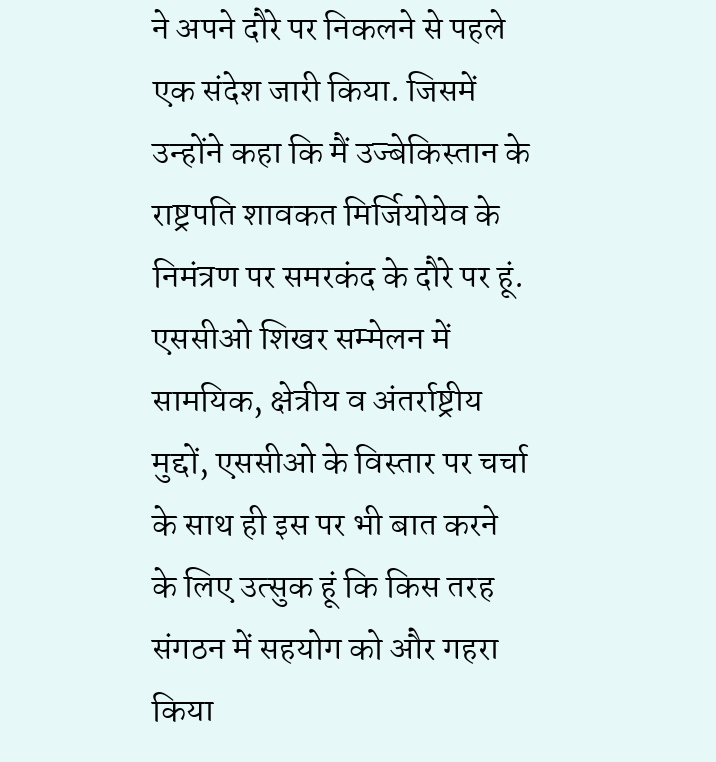ने अपने दौरे पर निकलने से पहले एक संदेश जारी किया. जिसमें उन्होंने कहा कि मैं उज्बेकिस्तान के राष्ट्रपति शावकत मिर्जियोयेव के निमंत्रण पर समरकंद के दौरे पर हूं. एससीओ शिखर सम्मेलन में सामयिक, क्षेत्रीय व अंतर्राष्ट्रीय मुद्दों, एससीओ के विस्तार पर चर्चा के साथ ही इस पर भी बात करने के लिए उत्सुक हूं कि किस तरह संगठन में सहयोग को और गहरा किया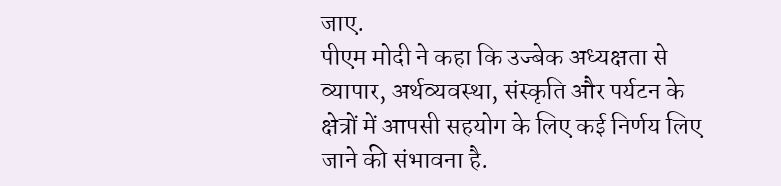जाए.
पीएम मोदी ने कहा कि उज्बेक अध्यक्षता से व्यापार, अर्थव्यवस्था, संस्कृति और पर्यटन के क्षेत्रों में आपसी सहयोग के लिए कई निर्णय लिए जाने की संभावना है.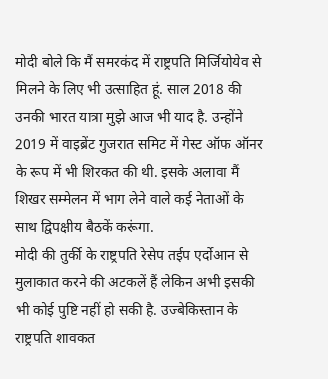मोदी बोले कि मैं समरकंद में राष्ट्रपति मिर्जियोयेव से मिलने के लिए भी उत्साहित हूं. साल 2018 की उनकी भारत यात्रा मुझे आज भी याद है. उन्होंने 2019 में वाइब्रेंट गुजरात समिट में गेस्ट ऑफ ऑनर के रूप में भी शिरकत की थी. इसके अलावा मैं शिखर सम्मेलन में भाग लेने वाले कई नेताओं के साथ द्विपक्षीय बैठकें करूंगा.
मोदी की तुर्की के राष्ट्रपति रेसेप तईप एर्दोआन से मुलाकात करने की अटकलें हैं लेकिन अभी इसकी भी कोई पुष्टि नहीं हो सकी है. उज्बेकिस्तान के राष्ट्रपति शावकत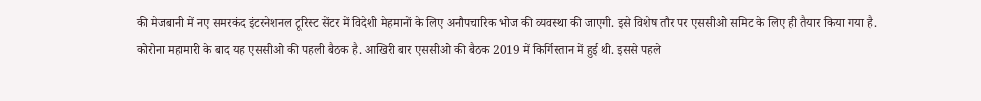की मेजबानी में नए समरकंद इंटरनेशनल टूरिस्ट सेंटर में विदेशी मेहमानों के लिए अनौपचारिक भोज की व्यवस्था की जाएगी. इसे विशेष तौर पर एससीओ समिट के लिए ही तैयार किया गया है.
कोरोना महामारी के बाद यह एससीओ की पहली बैठक है. आखिरी बार एससीओ की बैठक 2019 में किर्गिस्तान में हुई थी. इससे पहले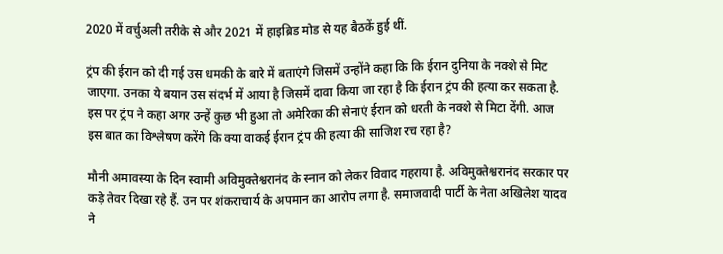2020 में वर्चुअली तरीके से और 2021 में हाइब्रिड मोड से यह बैठकें हुई थीं.

ट्रंप की ईरान को दी गई उस धमकी के बारे में बताएंगे जिसमें उन्होंने कहा कि कि ईरान दुनिया के नक्शे से मिट जाएगा. उनका ये बयान उस संदर्भ में आया है जिसमें दावा किया जा रहा है कि ईरान ट्रंप की हत्या कर सकता है. इस पर ट्रंप ने कहा अगर उन्हें कुछ भी हुआ तो अमेरिका की सेनाएं ईरान को धरती के नक्शे से मिटा देंगी. आज इस बात का विश्लेषण करेंगे कि क्या वाकई ईरान ट्रंप की हत्या की साजिश रच रहा है?

मौनी अमावस्या के दिन स्वामी अविमुक्तेश्वरानंद के स्नान को लेकर विवाद गहराया है. अविमुक्तेश्वरानंद सरकार पर कड़े तेवर दिखा रहे हैं. उन पर शंकराचार्य के अपमान का आरोप लगा है. समाजवादी पार्टी के नेता अखिलेश यादव ने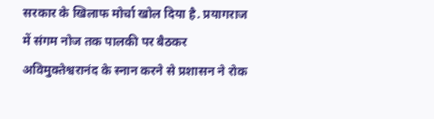सरकार के खिलाफ मोर्चा खोल दिया है. प्रयागराज में संगम नोज तक पालकी पर बैठकर अविमुक्तेश्वरानंद के स्नान करने से प्रशासन ने रोक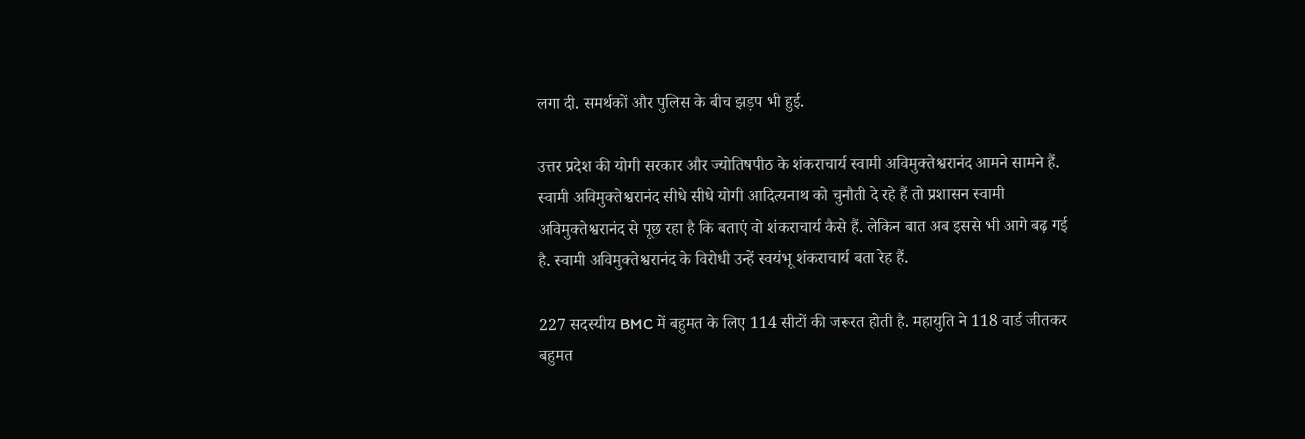लगा दी. समर्थकों और पुलिस के बीच झड़प भी हुई.

उत्तर प्रदेश की योगी सरकार और ज्योतिषपीठ के शंकराचार्य स्वामी अविमुक्तेश्वरानंद आमने सामने हैं. स्वामी अविमुक्तेश्वरानंद सीधे सीधे योगी आदित्यनाथ को चुनौती दे रहे हैं तो प्रशासन स्वामी अविमुक्तेश्वरानंद से पूछ रहा है कि बताएं वो शंकराचार्य कैसे हैं. लेकिन बात अब इससे भी आगे बढ़ गई है. स्वामी अविमुक्तेश्वरानंद के विरोधी उन्हें स्वयंभू शंकराचार्य बता रेह हैं.

227 सदस्यीय BMC में बहुमत के लिए 114 सीटों की जरूरत होती है. महायुति ने 118 वार्ड जीतकर बहुमत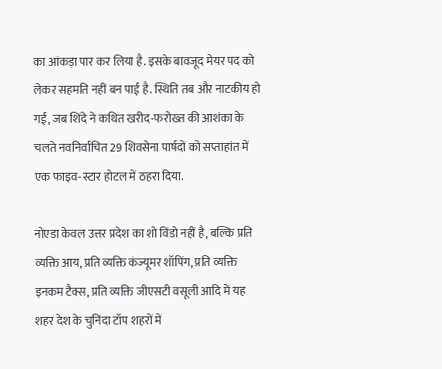का आंकड़ा पार कर लिया है. इसके बावजूद मेयर पद को लेकर सहमति नहीं बन पाई है. स्थिति तब और नाटकीय हो गई, जब शिंदे ने कथित खरीद-फरोख्त की आशंका के चलते नवनिर्वाचित 29 शिवसेना पार्षदों को सप्ताहांत में एक फाइव-स्टार होटल में ठहरा दिया.

नोएडा केवल उत्तर प्रदेश का शो विंडो नहीं है, बल्कि प्रति व्यक्ति आय, प्रति व्यक्ति कंज्यूमर शॉपिंग, प्रति व्यक्ति इनकम टैक्स, प्रति व्यक्ति जीएसटी वसूली आदि में यह शहर देश के चुनिंदा टॉप शहरों में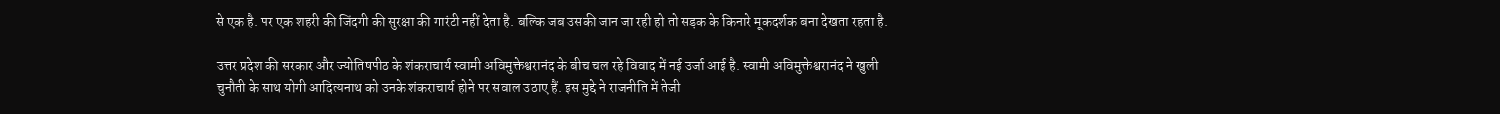से एक है. पर एक शहरी की जिंदगी की सुरक्षा की गारंटी नहीं देता है. बल्कि जब उसकी जान जा रही हो तो सड़क के किनारे मूकदर्शक बना देखता रहता है.

उत्तर प्रदेश की सरकार और ज्योतिषपीठ के शंकराचार्य स्वामी अविमुक्तेश्वरानंद के बीच चल रहे विवाद में नई उर्जा आई है. स्वामी अविमुक्तेश्वरानंद ने खुली चुनौती के साथ योगी आदित्यनाथ को उनके शंकराचार्य होने पर सवाल उठाए हैं. इस मुद्दे ने राजनीति में तेजी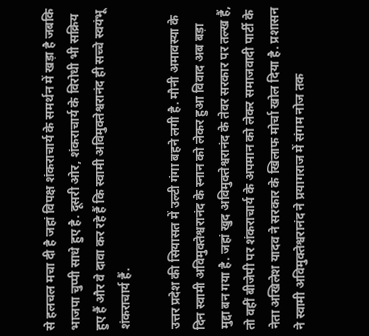से हलचल मचा दी है जहां विपक्ष शंकराचार्य के समर्थन में खड़ा है जबकि भाजपा चुप्पी साधे हुए है. दूसरी ओर, शंकराचार्य के विरोधी भी सक्रिय हुए हैं और वे दावा कर रहे हैं कि स्वामी अविमुक्तेश्वरानंद ही सच्चे स्वयंभू शंकराचार्य हैं.

उत्तर प्रदेश की सियासत में उल्टी गंगा बहने लगी है. मौनी अमावस्या के दिन स्वामी अविमुक्तेश्वरानंद के स्नान को लेकर हुआ विवाद अब बड़ा मुद्दा बन गया है. जहां खुद अविमुक्तेश्वरानंद के तेवर सरकार पर तल्ख हैं, तो वहीं बीजेपी पर शंकराचार्य के अपमान को लेकर समाजवादी पार्टी के नेता अखिलेश यादव ने सरकार के खिलाफ मोर्चा खोल दिया है. प्रशासन ने स्वामी अविमुक्तेश्वरानंद ने प्रयागराज में संगम नोज तक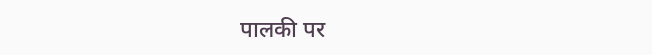पालकी पर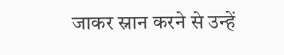जाकर स्नान करने से उन्हें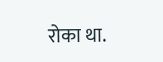रोका था.